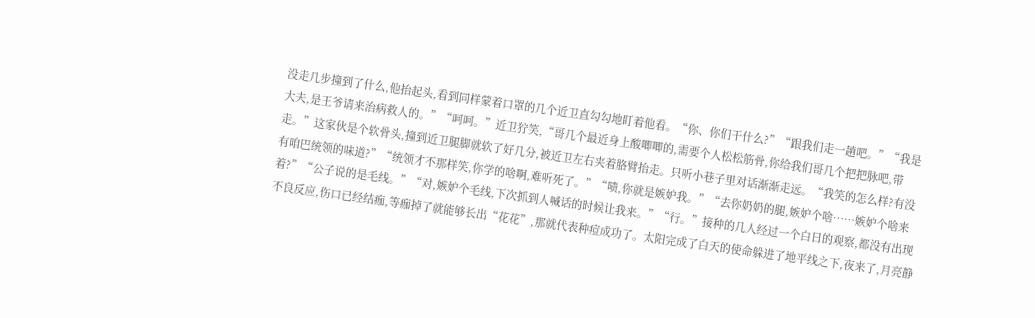没走几步撞到了什么,他抬起头,看到同样蒙着口罩的几个近卫直勾勾地盯着他看。“你、你们干什么?”“跟我们走一趟吧。”“我是大夫,是王爷请来治病救人的。”“呵呵。”近卫狞笑,“哥几个最近身上酸唧唧的,需要个人松松筋骨,你给我们哥几个把把脉吧,带走。”这家伙是个软骨头,撞到近卫腿脚就软了好几分,被近卫左右夹着胳臂抬走。只听小巷子里对话渐渐走远。“我笑的怎么样?有没有咱巴统领的味道?”“统领才不那样笑,你学的啥啊,难听死了。”“啧,你就是嫉妒我。”“去你奶奶的腿,嫉妒个啥……嫉妒个啥来着?”“公子说的是毛线。”“对,嫉妒个毛线,下次抓到人喊话的时候让我来。”“行。”接种的几人经过一个白日的观察,都没有出现不良反应,伤口已经结痂,等痂掉了就能够长出“花花”,那就代表种痘成功了。太阳完成了白天的使命躲进了地平线之下,夜来了,月亮静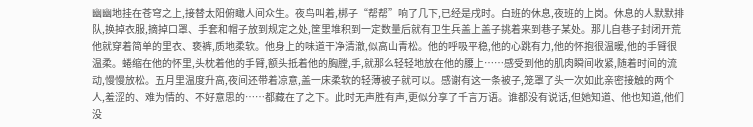幽幽地挂在苍穹之上,接替太阳俯瞰人间众生。夜鸟叫着,梆子“帮帮”响了几下,已经是戌时。白班的休息,夜班的上岗。休息的人默默排队,换掉衣服,摘掉口罩、手套和帽子放到规定之处,筐里堆积到一定数量后就有卫生兵盖上盖子挑着来到巷子某处。那儿自巷子封闭开荒他就穿着简单的里衣、亵裤,质地柔软。他身上的味道干净清澈,似高山青松。他的呼吸平稳,他的心跳有力,他的怀抱很温暖,他的手臂很温柔。蜷缩在他的怀里,头枕着他的手臂,额头抵着他的胸膛,手,就那么轻轻地放在他的腰上……感受到他的肌肉瞬间收紧,随着时间的流动,慢慢放松。五月里温度升高,夜间还带着凉意,盖一床柔软的轻薄被子就可以。感谢有这一条被子,笼罩了头一次如此亲密接触的两个人,羞涩的、难为情的、不好意思的……都藏在了之下。此时无声胜有声,更似分享了千言万语。谁都没有说话,但她知道、他也知道,他们没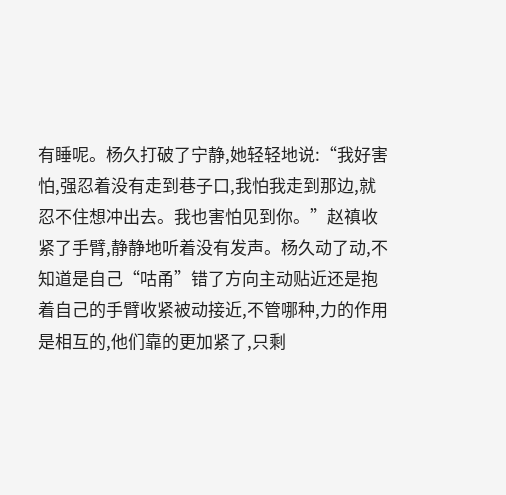有睡呢。杨久打破了宁静,她轻轻地说:“我好害怕,强忍着没有走到巷子口,我怕我走到那边,就忍不住想冲出去。我也害怕见到你。”赵禛收紧了手臂,静静地听着没有发声。杨久动了动,不知道是自己“咕甬”错了方向主动贴近还是抱着自己的手臂收紧被动接近,不管哪种,力的作用是相互的,他们靠的更加紧了,只剩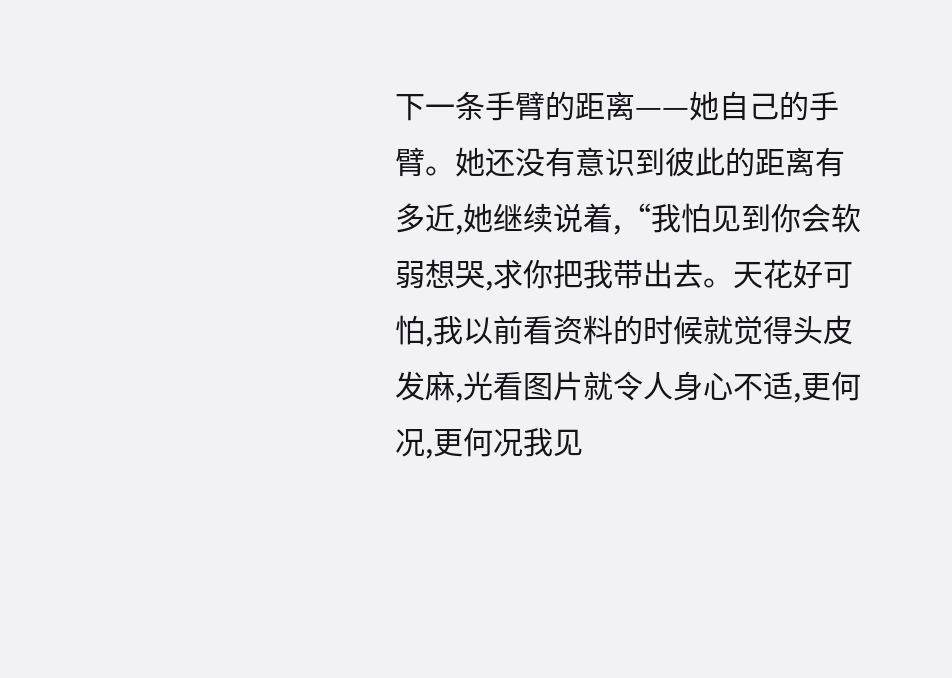下一条手臂的距离——她自己的手臂。她还没有意识到彼此的距离有多近,她继续说着,“我怕见到你会软弱想哭,求你把我带出去。天花好可怕,我以前看资料的时候就觉得头皮发麻,光看图片就令人身心不适,更何况,更何况我见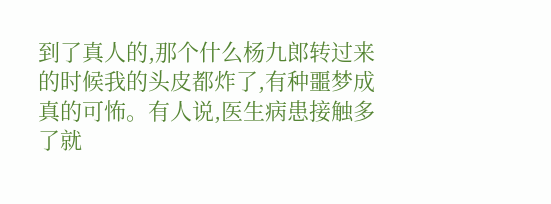到了真人的,那个什么杨九郎转过来的时候我的头皮都炸了,有种噩梦成真的可怖。有人说,医生病患接触多了就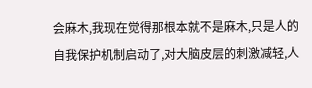会麻木,我现在觉得那根本就不是麻木,只是人的自我保护机制启动了,对大脑皮层的刺激减轻,人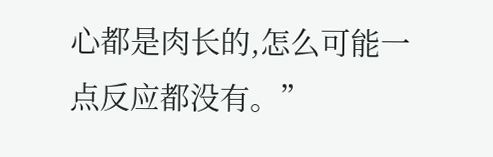心都是肉长的,怎么可能一点反应都没有。”